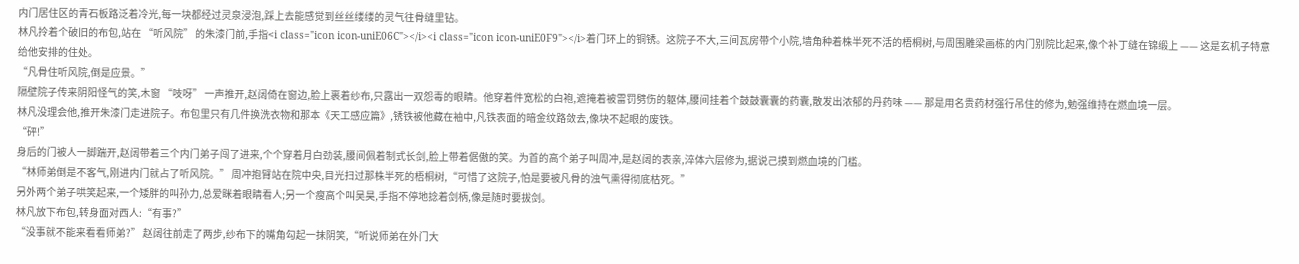内门居住区的青石板路泛着冷光,每一块都经过灵泉浸泡,踩上去能感觉到丝丝缕缕的灵气往骨缝里钻。
林凡拎着个破旧的布包,站在 “听风院” 的朱漆门前,手指<i class="icon icon-uniE06C"></i><i class="icon icon-uniE0F9"></i>着门环上的铜锈。这院子不大,三间瓦房带个小院,墙角种着株半死不活的梧桐树,与周围雕梁画栋的内门别院比起来,像个补丁缝在锦缎上 —— 这是玄机子特意给他安排的住处。
“凡骨住听风院,倒是应景。”
隔壁院子传来阴阳怪气的笑,木窗 “吱呀” 一声推开,赵阔倚在窗边,脸上裹着纱布,只露出一双怨毒的眼睛。他穿着件宽松的白袍,遮掩着被雷罚劈伤的躯体,腰间挂着个鼓鼓囊囊的药囊,散发出浓郁的丹药味 —— 那是用名贵药材强行吊住的修为,勉强维持在燃血境一层。
林凡没理会他,推开朱漆门走进院子。布包里只有几件换洗衣物和那本《天工感应篇》,锈铁被他藏在袖中,凡铁表面的暗金纹路敛去,像块不起眼的废铁。
“砰!”
身后的门被人一脚踹开,赵阔带着三个内门弟子闯了进来,个个穿着月白劲装,腰间佩着制式长剑,脸上带着倨傲的笑。为首的高个弟子叫周冲,是赵阔的表亲,淬体六层修为,据说己摸到燃血境的门槛。
“林师弟倒是不客气,刚进内门就占了听风院。” 周冲抱臂站在院中央,目光扫过那株半死的梧桐树,“可惜了这院子,怕是要被凡骨的浊气熏得彻底枯死。”
另外两个弟子哄笑起来,一个矮胖的叫孙力,总爱眯着眼睛看人;另一个瘦高个叫吴昊,手指不停地捻着剑柄,像是随时要拔剑。
林凡放下布包,转身面对西人:“有事?”
“没事就不能来看看师弟?” 赵阔往前走了两步,纱布下的嘴角勾起一抹阴笑,“听说师弟在外门大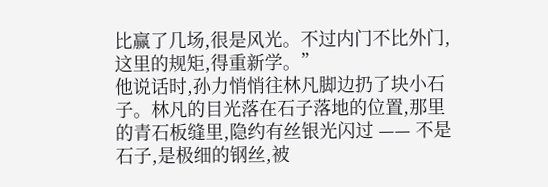比赢了几场,很是风光。不过内门不比外门,这里的规矩,得重新学。”
他说话时,孙力悄悄往林凡脚边扔了块小石子。林凡的目光落在石子落地的位置,那里的青石板缝里,隐约有丝银光闪过 —— 不是石子,是极细的钢丝,被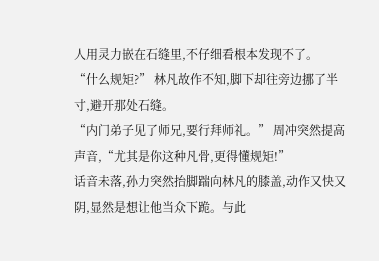人用灵力嵌在石缝里,不仔细看根本发现不了。
“什么规矩?” 林凡故作不知,脚下却往旁边挪了半寸,避开那处石缝。
“内门弟子见了师兄,要行拜师礼。” 周冲突然提高声音,“尤其是你这种凡骨,更得懂规矩!”
话音未落,孙力突然抬脚踹向林凡的膝盖,动作又快又阴,显然是想让他当众下跪。与此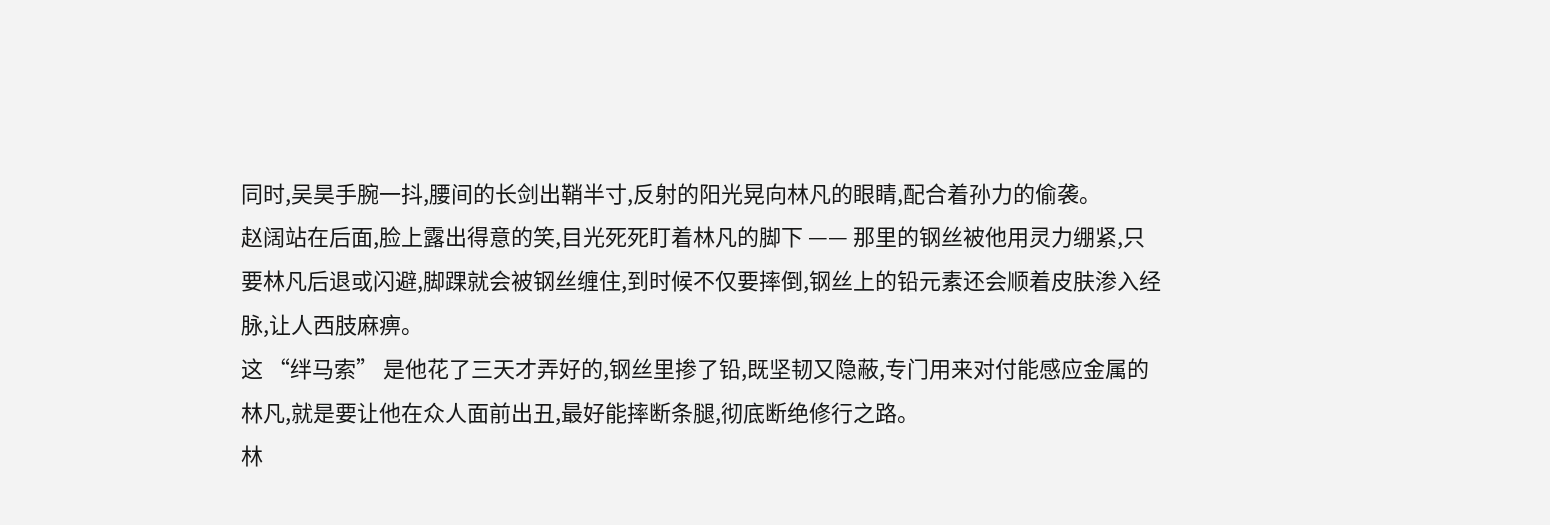同时,吴昊手腕一抖,腰间的长剑出鞘半寸,反射的阳光晃向林凡的眼睛,配合着孙力的偷袭。
赵阔站在后面,脸上露出得意的笑,目光死死盯着林凡的脚下 —— 那里的钢丝被他用灵力绷紧,只要林凡后退或闪避,脚踝就会被钢丝缠住,到时候不仅要摔倒,钢丝上的铅元素还会顺着皮肤渗入经脉,让人西肢麻痹。
这 “绊马索” 是他花了三天才弄好的,钢丝里掺了铅,既坚韧又隐蔽,专门用来对付能感应金属的林凡,就是要让他在众人面前出丑,最好能摔断条腿,彻底断绝修行之路。
林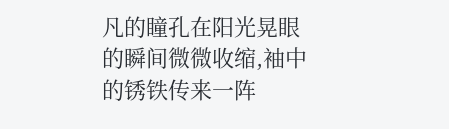凡的瞳孔在阳光晃眼的瞬间微微收缩,袖中的锈铁传来一阵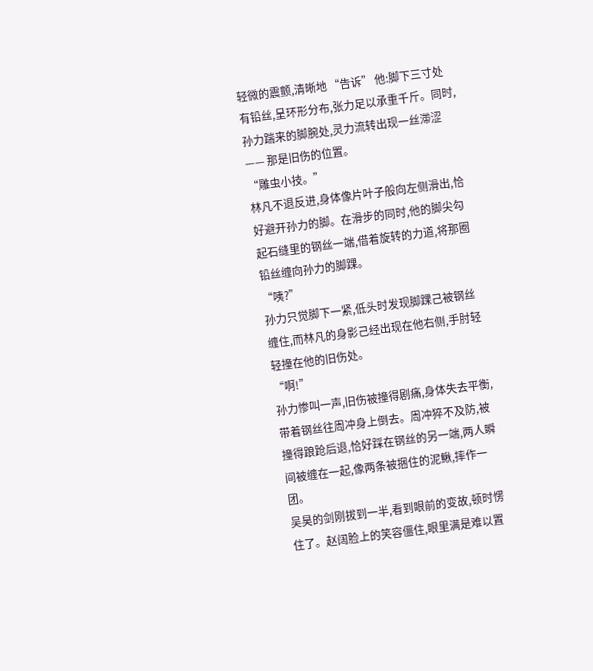轻微的震颤,清晰地 “告诉” 他:脚下三寸处有铅丝,呈环形分布,张力足以承重千斤。同时,孙力踹来的脚腕处,灵力流转出现一丝滞涩 —— 那是旧伤的位置。
“雕虫小技。”
林凡不退反进,身体像片叶子般向左侧滑出,恰好避开孙力的脚。在滑步的同时,他的脚尖勾起石缝里的钢丝一端,借着旋转的力道,将那圈铅丝缠向孙力的脚踝。
“咦?”
孙力只觉脚下一紧,低头时发现脚踝己被钢丝缠住,而林凡的身影己经出现在他右侧,手肘轻轻撞在他的旧伤处。
“啊!”
孙力惨叫一声,旧伤被撞得剧痛,身体失去平衡,带着钢丝往周冲身上倒去。周冲猝不及防,被撞得踉跄后退,恰好踩在钢丝的另一端,两人瞬间被缠在一起,像两条被捆住的泥鳅,摔作一团。
吴昊的剑刚拔到一半,看到眼前的变故,顿时愣住了。赵阔脸上的笑容僵住,眼里满是难以置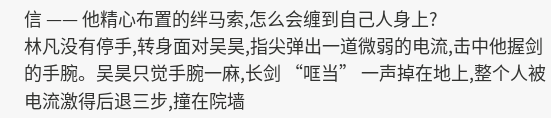信 —— 他精心布置的绊马索,怎么会缠到自己人身上?
林凡没有停手,转身面对吴昊,指尖弹出一道微弱的电流,击中他握剑的手腕。吴昊只觉手腕一麻,长剑 “哐当” 一声掉在地上,整个人被电流激得后退三步,撞在院墙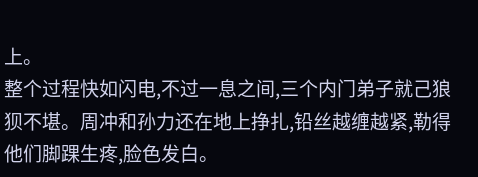上。
整个过程快如闪电,不过一息之间,三个内门弟子就己狼狈不堪。周冲和孙力还在地上挣扎,铅丝越缠越紧,勒得他们脚踝生疼,脸色发白。